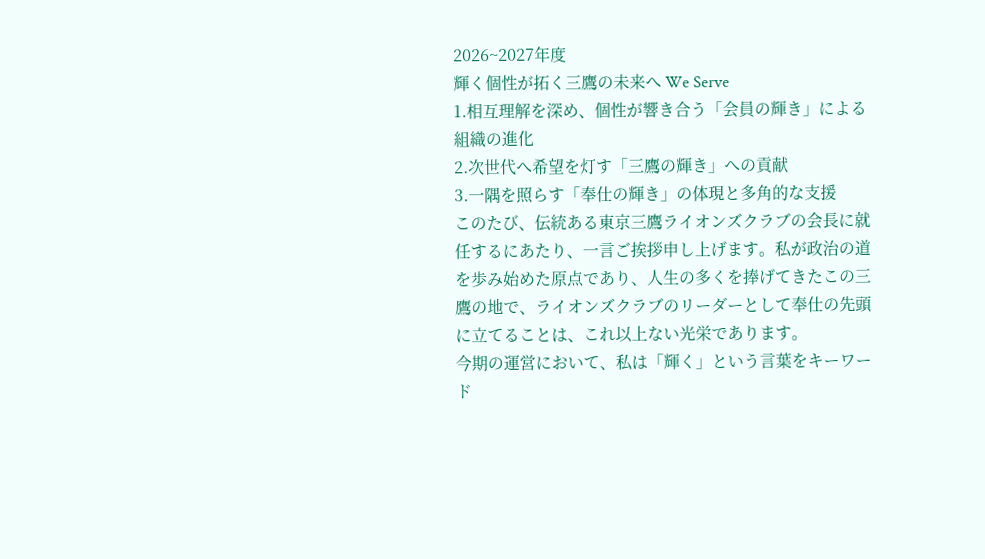2026~2027年度
輝く個性が拓く三鷹の未来へ We Serve
1.相互理解を深め、個性が響き合う「会員の輝き」による組織の進化
2.次世代へ希望を灯す「三鷹の輝き」への貢献
3.一隅を照らす「奉仕の輝き」の体現と多角的な支援
このたび、伝統ある東京三鷹ライオンズクラブの会長に就任するにあたり、一言ご挨拶申し上げます。私が政治の道を歩み始めた原点であり、人生の多くを捧げてきたこの三鷹の地で、ライオンズクラブのリーダーとして奉仕の先頭に立てることは、これ以上ない光栄であります。
今期の運営において、私は「輝く」という言葉をキーワード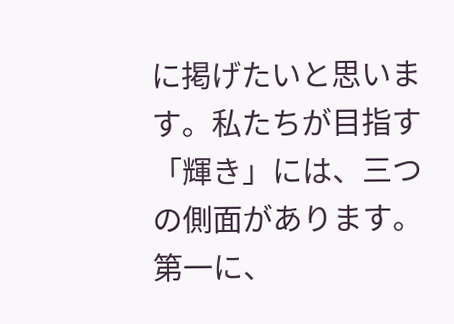に掲げたいと思います。私たちが目指す「輝き」には、三つの側面があります。
第一に、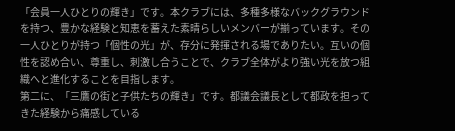「会員一人ひとりの輝き」です。本クラブには、多種多様なバックグラウンドを持つ、豊かな経験と知恵を蓄えた素晴らしいメンバーが揃っています。その一人ひとりが持つ「個性の光」が、存分に発揮される場でありたい。互いの個性を認め合い、尊重し、刺激し合うことで、クラブ全体がより強い光を放つ組織へと進化することを目指します。
第二に、「三鷹の街と子供たちの輝き」です。都議会議長として都政を担ってきた経験から痛感している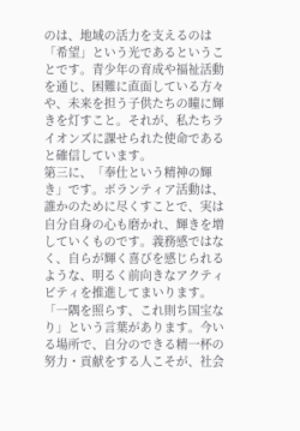のは、地域の活力を支えるのは「希望」という光であるということです。青少年の育成や福祉活動を通じ、困難に直面している方々や、未来を担う子供たちの瞳に輝きを灯すこと。それが、私たちライオンズに課せられた使命であると確信しています。
第三に、「奉仕という精神の輝き」です。ボランティア活動は、誰かのために尽くすことで、実は自分自身の心も磨かれ、輝きを増していくものです。義務感ではなく、自らが輝く喜びを感じられるような、明るく前向きなアクティビティを推進してまいります。
「一隅を照らす、これ則ち国宝なり」という言葉があります。今いる場所で、自分のできる精一杯の努力・貢献をする人こそが、社会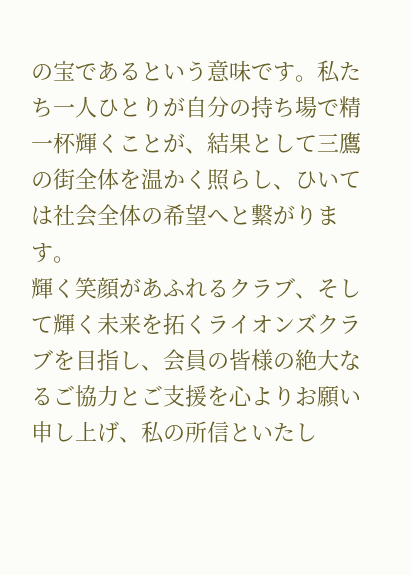の宝であるという意味です。私たち一人ひとりが自分の持ち場で精一杯輝くことが、結果として三鷹の街全体を温かく照らし、ひいては社会全体の希望へと繋がります。
輝く笑顔があふれるクラブ、そして輝く未来を拓くライオンズクラブを目指し、会員の皆様の絶大なるご協力とご支援を心よりお願い申し上げ、私の所信といたし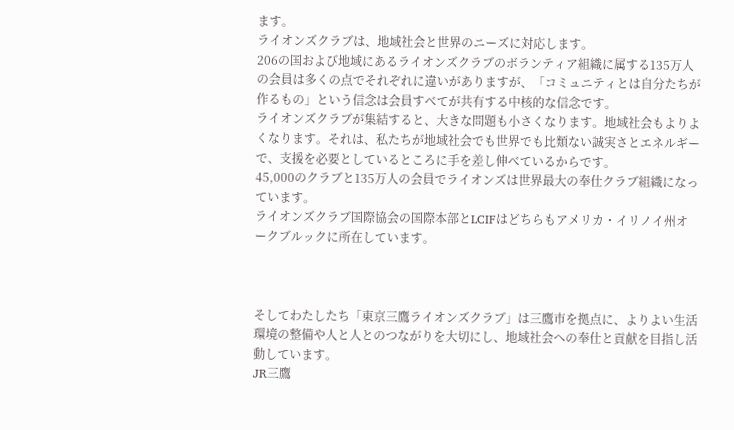ます。
ライオンズクラブは、地域社会と世界のニーズに対応します。
206の国および地域にあるライオンズクラブのボランティア組織に属する135万人の会員は多くの点でそれぞれに違いがありますが、「コミュニティとは自分たちが作るもの」という信念は会員すべてが共有する中核的な信念です。
ライオンズクラブが集結すると、大きな問題も小さくなります。地域社会もよりよくなります。それは、私たちが地域社会でも世界でも比類ない誠実さとエネルギーで、支援を必要としているところに手を差し伸べているからです。
45,000のクラブと135万人の会員でライオンズは世界最大の奉仕クラブ組織になっています。
ライオンズクラブ国際協会の国際本部とLCIFはどちらもアメリカ・イリノイ州オークブルックに所在しています。



そしてわたしたち「東京三鷹ライオンズクラブ」は三鷹市を拠点に、よりよい生活環境の整備や人と人とのつながりを大切にし、地域社会への奉仕と貢献を目指し活動しています。
JR三鷹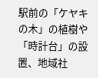駅前の「ケヤキの木」の植樹や「時計台」の設置、地域社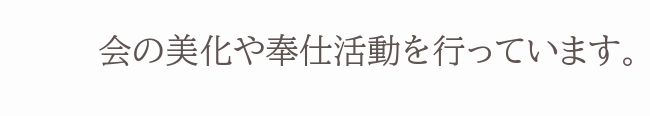会の美化や奉仕活動を行っています。